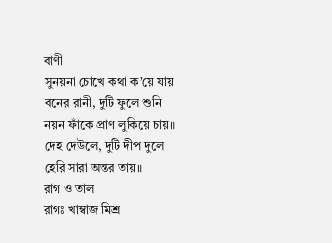বাণী
সুনয়না চোখে কথা ক’য়ে যায় বনের রানী, দুটি ফুলে শুনি নয়ন ফাঁকে প্রাণ লুকিয়ে চায়॥ দেহ দেউলে, দুটি দীপ দুলে হেরি সারা অন্তর তায়॥
রাগ ও তাল
রাগঃ খাম্বাজ মিশ্র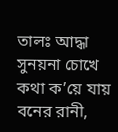তালঃ আদ্ধা
সুনয়না চোখে কথা ক’য়ে যায় বনের রানী,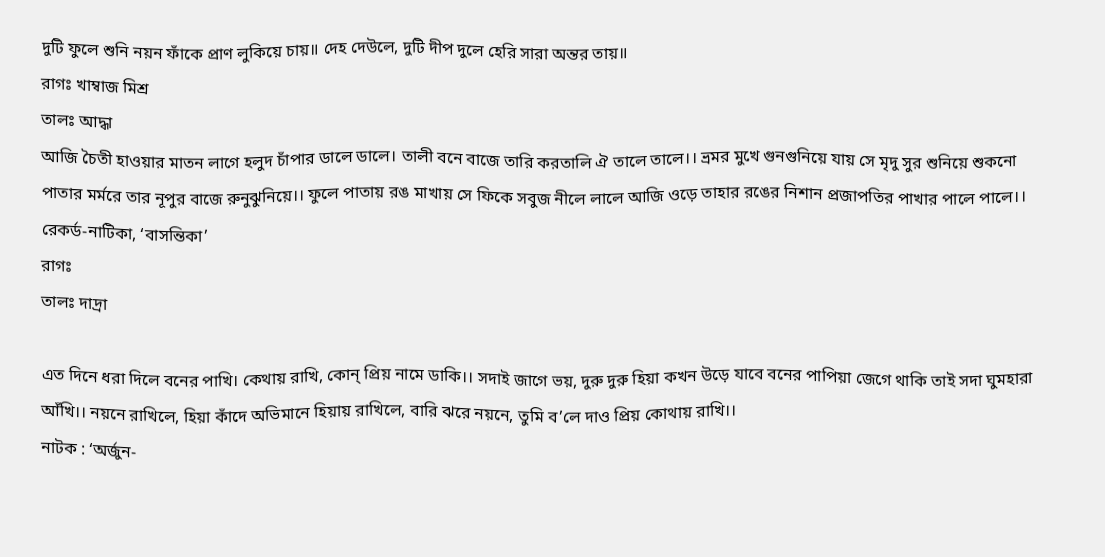দুটি ফুলে শুনি নয়ন ফাঁকে প্রাণ লুকিয়ে চায়॥ দেহ দেউলে, দুটি দীপ দুলে হেরি সারা অন্তর তায়॥
রাগঃ খাম্বাজ মিশ্র
তালঃ আদ্ধা
আজি চৈতী হাওয়ার মাতন লাগে হলুদ চাঁপার ডালে ডালে। তালী বনে বাজে তারি করতালি ঐ তালে তালে।। ভ্রমর মুখে গুনগুনিয়ে যায় সে মৃদু সুর শুনিয়ে শুকনো পাতার মর্মরে তার নূপুর বাজে রুনুঝুনিয়ে।। ফুলে পাতায় রঙ মাখায় সে ফিকে সবুজ নীলে লালে আজি ওড়ে তাহার রঙের নিশান প্রজাপতির পাখার পালে পালে।।
রেকর্ড-নাটিকা, ‘বাসন্তিকা’
রাগঃ
তালঃ দাদ্রা

এত দিনে ধরা দিলে বনের পাখি। কেথায় রাখি, কোন্ প্রিয় নামে ডাকি।। সদাই জাগে ভয়, দুরু দুরু হিয়া কখন উড়ে যাবে বনের পাপিয়া জেগে থাকি তাই সদা ঘুমহারা আঁখি।। নয়নে রাখিলে, হিয়া কাঁদে অভিমানে হিয়ায় রাখিলে, বারি ঝরে নয়নে, তুমি ব’লে দাও প্রিয় কোথায় রাখি।।
নাটক : ‘অর্জুন-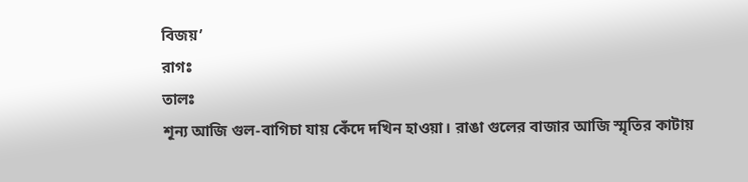বিজয়’
রাগঃ
তালঃ
শূন্য আজি গুল-বাগিচা যায় কেঁদে দখিন হাওয়া। রাঙা গুলের বাজার আজি স্মৃতির কাটায়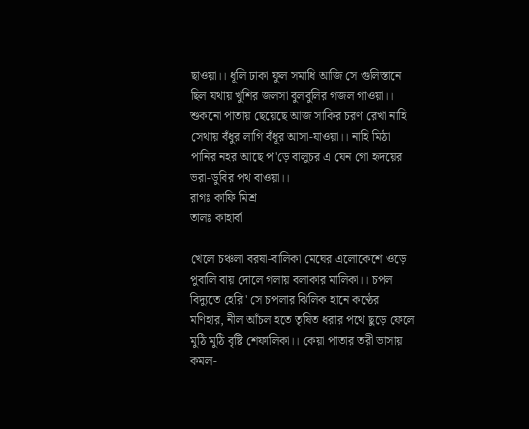ছাওয়া।। ধূলি ঢাকা ফুল সমাধি আজি সে গুলিস্তানে ছিল যথায় খুশির জলসা বুলবুলির গজল গাওয়া।। শুকনো পাতায় ছেয়েছে আজ সাকির চরণ রেখা নাহি সেথায় বঁধুর লাগি বঁধূর আসা-যাওয়া।। নাহি মিঠা পানির নহর আছে প'ড়ে বালুচর এ যেন গো হৃদয়ের ভরা-ডুবির পথ বাওয়া।।
রাগঃ কাফি মিশ্র
তালঃ কাহার্বা

খেলে চঞ্চলা বরষা-বালিকা মেঘের এলোকেশে ওড়ে পুবালি বায় দোলে গলায় বলাকার মালিকা।। চপল বিদ্যুতে হেরি' সে চপলার ঝিলিক হানে কণ্ঠের মণিহার, নীল আঁচল হতে তৃষিত ধরার পথে ছুড়ে ফেলে মুঠি মুঠি বৃষ্টি শেফালিকা।। কেয়া পাতার তরী ভাসায় কমল-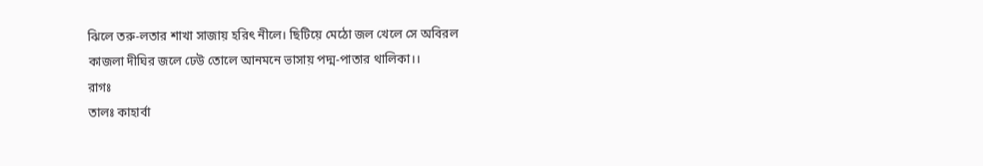ঝিলে তরু-লতার শাখা সাজায় হরিৎ নীলে। ছিটিয়ে মেঠো জল খেলে সে অবিরল কাজলা দীঘির জলে ঢেউ তোলে আনমনে ভাসায় পদ্ম-পাতার থালিকা।।
রাগঃ
তালঃ কাহার্বা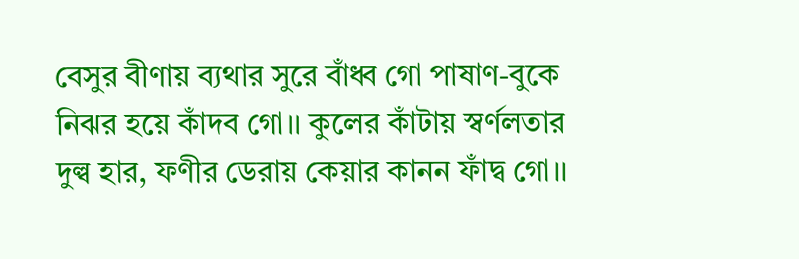বেসুর বীণায় ব্যথার সুরে বাঁধ্ব গো পাষাণ-বুকে নিঝর হয়ে কাঁদব গো।। কুলের কাঁটায় স্বর্ণলতার দুল্ব হার, ফণীর ডেরায় কেয়ার কানন ফাঁদ্ব গো।।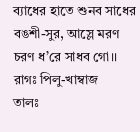ব্যাধের হাতে শুনব সাধের বঙশী-সুর, আস্লে মরণ চরণ ধ’রে সাধব গো।।
রাগঃ পিলু-খাম্বাজ
তালঃ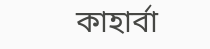কাহার্বা